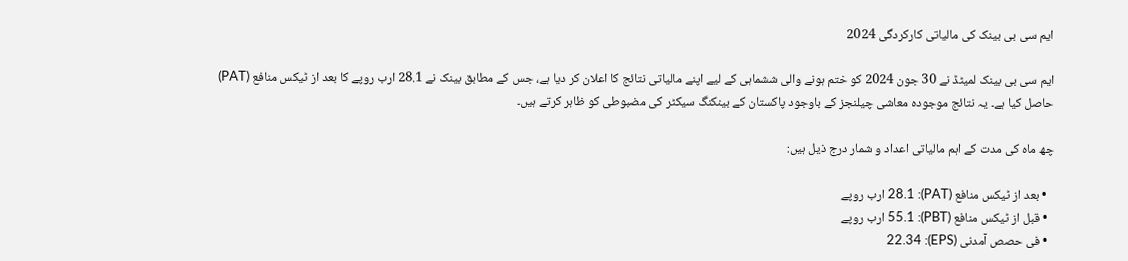ایم سی بی بینک کی مالیاتی کارکردگی 2024

ایم سی بی بینک لمیٹڈ نے 30 جون 2024 کو ختم ہونے والی ششماہی کے لیے اپنے مالیاتی نتائج کا اعلان کر دیا ہے، جس کے مطابق بینک نے 28.1 ارب روپے کا بعد از ٹیکس منافع (PAT) حاصل کیا ہے۔ یہ نتائج موجودہ معاشی چیلنجز کے باوجود پاکستان کے بینکنگ سیکٹر کی مضبوطی کو ظاہر کرتے ہیں۔

چھ ماہ کی مدت کے اہم مالیاتی اعداد و شمار درج ذیل ہیں:

  • بعد از ٹیکس منافع (PAT): 28.1 ارب روپے
  • قبل از ٹیکس منافع (PBT): 55.1 ارب روپے
  • فی حصص آمدنی (EPS): 22.34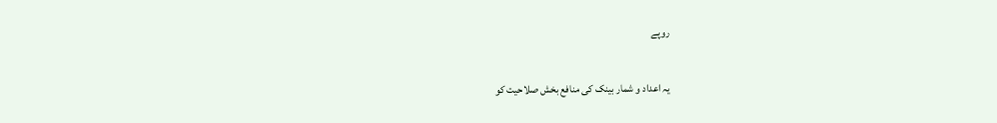روپے

یہ اعداد و شمار بینک کی منافع بخش صلاحیت کو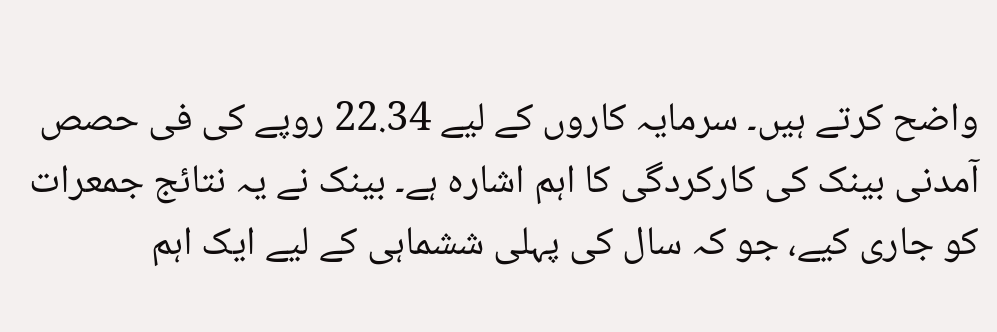واضح کرتے ہیں۔ سرمایہ کاروں کے لیے 22.34 روپے کی فی حصص آمدنی بینک کی کارکردگی کا اہم اشارہ ہے۔ بینک نے یہ نتائج جمعرات کو جاری کیے، جو کہ سال کی پہلی ششماہی کے لیے ایک اہم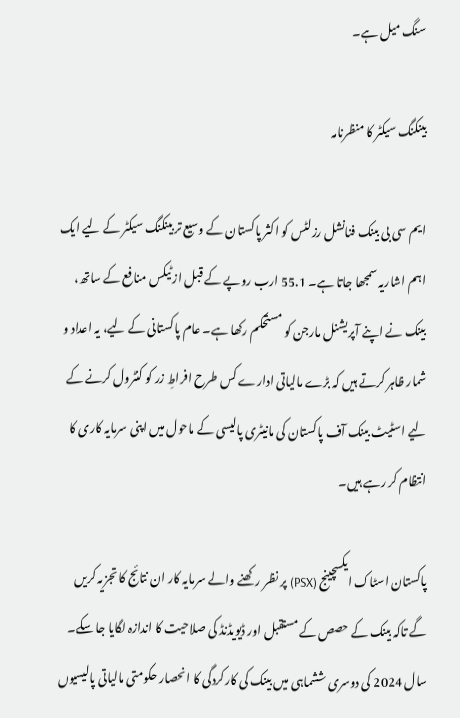سنگ میل ہے۔

بینکنگ سیکٹر کا منظرنامہ

ایم سی بی بینک فنانشل رزلٹس کو اکثر پاکستان کے وسیع تر بینکنگ سیکٹر کے لیے ایک اہم اشاریہ سمجھا جاتا ہے۔ 55.1 ارب روپے کے قبل از ٹیکس منافع کے ساتھ، بینک نے اپنے آپریشنل مارجن کو مستحکم رکھا ہے۔ عام پاکستانی کے لیے، یہ اعداد و شمار ظاہر کرتے ہیں کہ بڑے مالیاتی ادارے کس طرح افراطِ زر کو کنٹرول کرنے کے لیے اسٹیٹ بینک آف پاکستان کی مانیٹری پالیسی کے ماحول میں اپنی سرمایہ کاری کا انتظام کر رہے ہیں۔

پاکستان اسٹاک ایکسچینج (PSX) پر نظر رکھنے والے سرمایہ کار ان نتائج کا تجزیہ کریں گے تاکہ بینک کے حصص کے مستقبل اور ڈیویڈنڈ کی صلاحیت کا اندازہ لگایا جا سکے۔ سال 2024 کی دوسری ششماہی میں بینک کی کارکردگی کا انحصار حکومتی مالیاتی پالیسیوں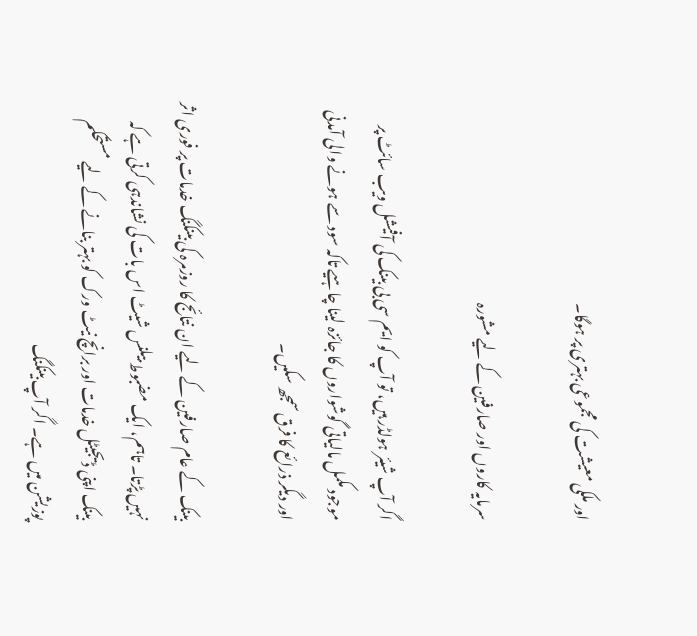اور ملکی معیشت کی مجموعی بہتری پر ہوگا۔

سرمایہ کاروں اور صارفین کے لیے مشورہ

اگر آپ شیئر ہولڈر ہیں، تو آپ کو ایم سی بی بینک کی آفیشل ویب سائٹ پر موجود مکمل مالیاتی گوشواروں کا جائزہ لینا چاہیے تاکہ سود سے ہونے والی آمدنی اور دیگر ذرائع کا فرق سمجھ سکیں۔

بینک کے عام صارفین کے لیے ان نتائج کا روزمرہ کی بینکنگ خدمات پر فوری اثر نہیں پڑتا۔ تاہم، ایک مضبوط بیلنس شیٹ اس بات کی نشاندہی کرتی ہے کہ بینک اپنی ڈیجیٹل خدمات اور برانچ نیٹ ورک کو بہتر بنانے کے لیے مستحکم پوزیشن میں ہے۔ اگر آپ بینکنگ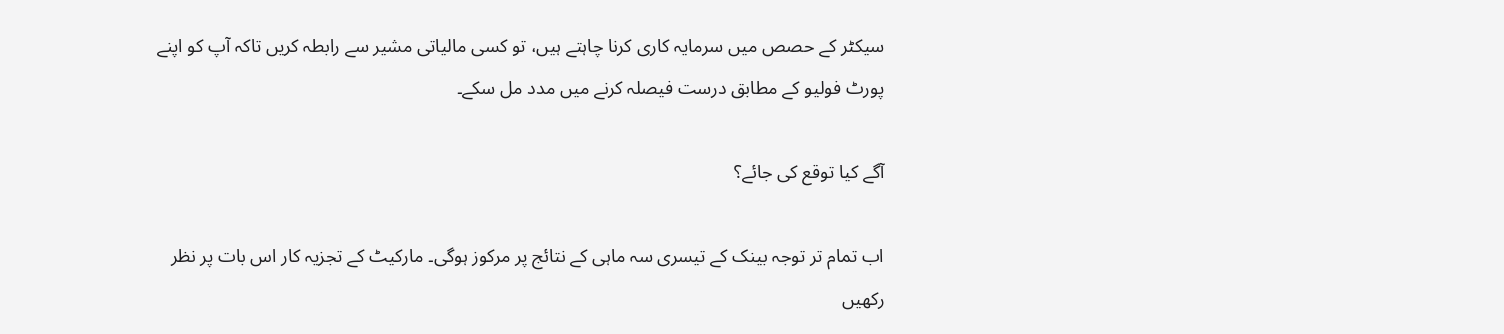سیکٹر کے حصص میں سرمایہ کاری کرنا چاہتے ہیں، تو کسی مالیاتی مشیر سے رابطہ کریں تاکہ آپ کو اپنے پورٹ فولیو کے مطابق درست فیصلہ کرنے میں مدد مل سکے۔

آگے کیا توقع کی جائے؟

اب تمام تر توجہ بینک کے تیسری سہ ماہی کے نتائج پر مرکوز ہوگی۔ مارکیٹ کے تجزیہ کار اس بات پر نظر رکھیں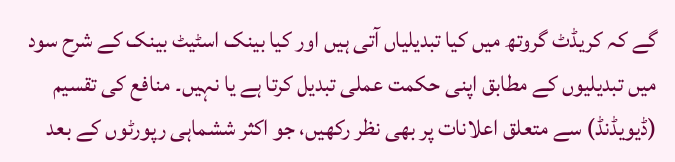گے کہ کریڈٹ گروتھ میں کیا تبدیلیاں آتی ہیں اور کیا بینک اسٹیٹ بینک کے شرح سود میں تبدیلیوں کے مطابق اپنی حکمت عملی تبدیل کرتا ہے یا نہیں۔ منافع کی تقسیم (ڈیویڈنڈ) سے متعلق اعلانات پر بھی نظر رکھیں، جو اکثر ششماہی رپورٹوں کے بعد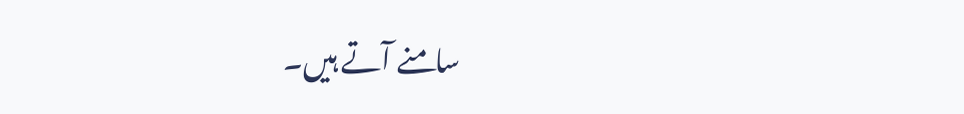سامنے آتے ہیں۔